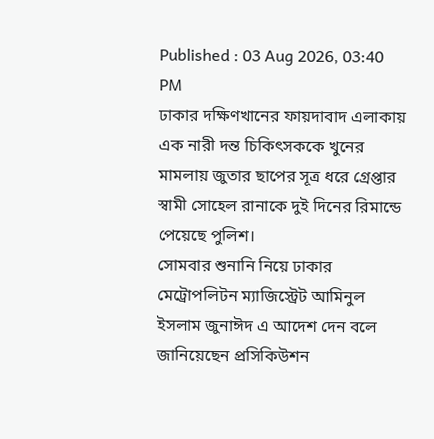Published : 03 Aug 2026, 03:40 PM
ঢাকার দক্ষিণখানের ফায়দাবাদ এলাকায় এক নারী দন্ত চিকিৎসককে খুনের মামলায় জুতার ছাপের সূত্র ধরে গ্রেপ্তার স্বামী সোহেল রানাকে দুই দিনের রিমান্ডে পেয়েছে পুলিশ।
সোমবার শুনানি নিয়ে ঢাকার মেট্রোপলিটন ম্যাজিস্ট্রেট আমিনুল ইসলাম জুনাঈদ এ আদেশ দেন বলে জানিয়েছেন প্রসিকিউশন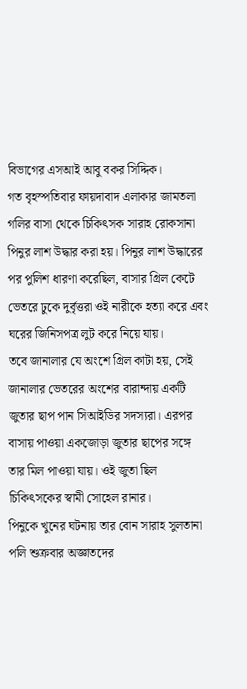বিভাগের এসআই আবু বকর সিদ্দিক।
গত বৃহস্পতিবার ফায়দাবাদ এলাকার জামতলা গলির বাসা থেকে চিকিৎসক সারাহ রোকসানা পিনুর লাশ উদ্ধার করা হয়। পিনুর লাশ উদ্ধারের পর পুলিশ ধারণা করেছিল, বাসার গ্রিল কেটে ভেতরে ঢুকে দুর্বৃত্তরা ওই নারীকে হত্যা করে এবং ঘরের জিনিসপত্র লুট করে নিয়ে যায়।
তবে জানালার যে অংশে গ্রিল কাটা হয়, সেই জানালার ভেতরের অংশের বারান্দায় একটি জুতার ছাপ পান সিআইডির সদস্যরা। এরপর বাসায় পাওয়া একজোড়া জুতার ছাপের সঙ্গে তার মিল পাওয়া যায়। ওই জুতা ছিল চিকিৎসকের স্বামী সোহেল রানার।
পিনুকে খুনের ঘটনায় তার বোন সারাহ সুলতানা পলি শুক্রবার অজ্ঞাতদের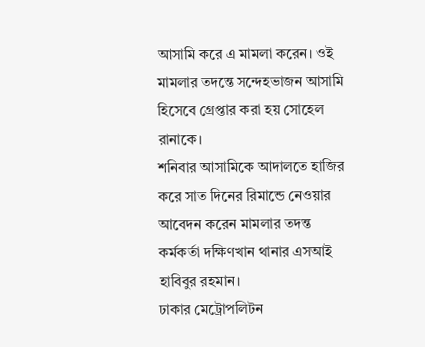আসামি করে এ মামলা করেন। ওই মামলার তদন্তে সন্দেহভাজন আসামি হিসেবে গ্রেপ্তার করা হয় সোহেল রানাকে।
শনিবার আসামিকে আদালতে হাজির করে সাত দিনের রিমান্ডে নেওয়ার আবেদন করেন মামলার তদন্ত কর্মকর্তা দক্ষিণখান থানার এসআই হাবিবুর রহমান।
ঢাকার মেট্রোপলিটন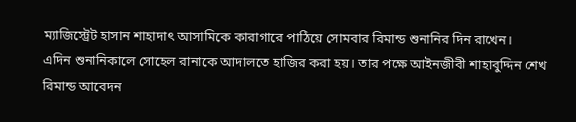ম্যাজিস্ট্রেট হাসান শাহাদাৎ আসামিকে কারাগারে পাঠিয়ে সোমবার রিমান্ড শুনানির দিন রাখেন।
এদিন শুনানিকালে সোহেল রানাকে আদালতে হাজির করা হয়। তার পক্ষে আইনজীবী শাহাবুদ্দিন শেখ রিমান্ড আবেদন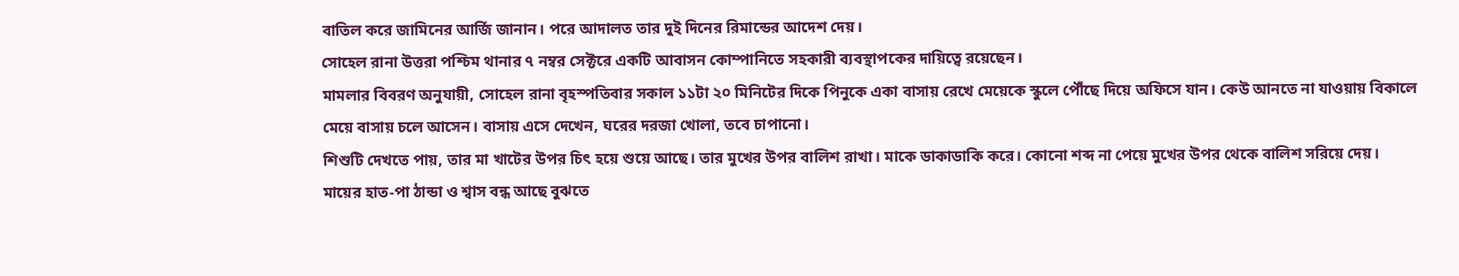বাতিল করে জামিনের আর্জি জানান। পরে আদালত তার দুই দিনের রিমান্ডের আদেশ দেয়।
সোহেল রানা উত্তরা পশ্চিম থানার ৭ নম্বর সেক্টরে একটি আবাসন কোম্পানিতে সহকারী ব্যবস্থাপকের দায়িত্বে রয়েছেন।
মামলার বিবরণ অনুযায়ী, সোহেল রানা বৃহস্পতিবার সকাল ১১টা ২০ মিনিটের দিকে পিনুকে একা বাসায় রেখে মেয়েকে স্কুলে পৌঁছে দিয়ে অফিসে যান। কেউ আনতে না যাওয়ায় বিকালে মেয়ে বাসায় চলে আসেন। বাসায় এসে দেখেন, ঘরের দরজা খোলা, তবে চাপানো।
শিশুটি দেখতে পায়, তার মা খাটের উপর চিৎ হয়ে শুয়ে আছে। তার মুখের উপর বালিশ রাখা। মাকে ডাকাডাকি করে। কোনো শব্দ না পেয়ে মুখের উপর থেকে বালিশ সরিয়ে দেয়। মায়ের হাত-পা ঠান্ডা ও শ্বাস বন্ধ আছে বুঝতে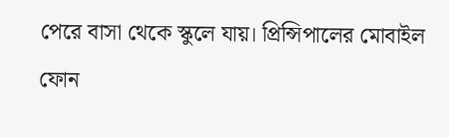পেরে বাসা থেকে স্কুলে যায়। প্রিন্সিপালের মোবাইল ফোন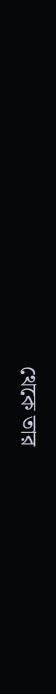থেকে তার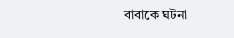বাবাকে ঘটনা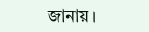জানায়।